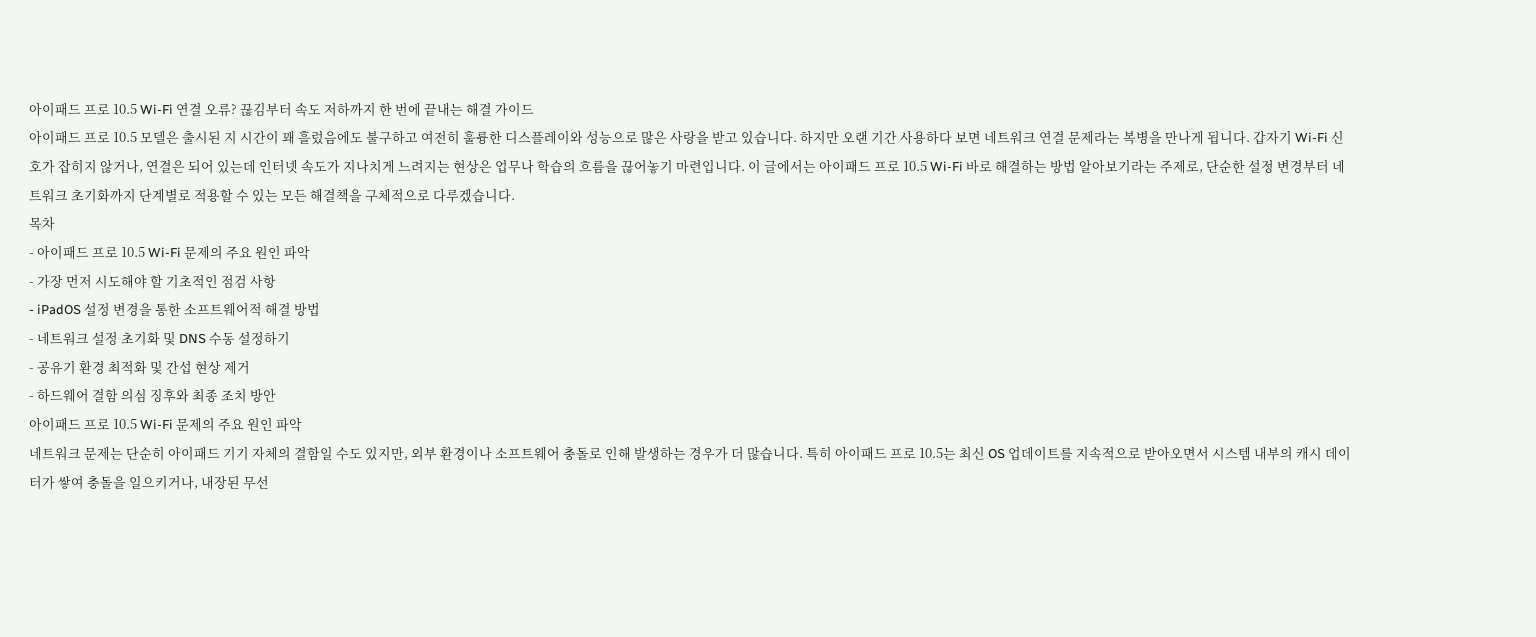아이패드 프로 10.5 Wi-Fi 연결 오류? 끊김부터 속도 저하까지 한 번에 끝내는 해결 가이드
아이패드 프로 10.5 모델은 출시된 지 시간이 꽤 흘렀음에도 불구하고 여전히 훌륭한 디스플레이와 성능으로 많은 사랑을 받고 있습니다. 하지만 오랜 기간 사용하다 보면 네트워크 연결 문제라는 복병을 만나게 됩니다. 갑자기 Wi-Fi 신호가 잡히지 않거나, 연결은 되어 있는데 인터넷 속도가 지나치게 느려지는 현상은 업무나 학습의 흐름을 끊어놓기 마련입니다. 이 글에서는 아이패드 프로 10.5 Wi-Fi 바로 해결하는 방법 알아보기라는 주제로, 단순한 설정 변경부터 네트워크 초기화까지 단계별로 적용할 수 있는 모든 해결책을 구체적으로 다루겠습니다.
목차
- 아이패드 프로 10.5 Wi-Fi 문제의 주요 원인 파악
- 가장 먼저 시도해야 할 기초적인 점검 사항
- iPadOS 설정 변경을 통한 소프트웨어적 해결 방법
- 네트워크 설정 초기화 및 DNS 수동 설정하기
- 공유기 환경 최적화 및 간섭 현상 제거
- 하드웨어 결함 의심 징후와 최종 조치 방안
아이패드 프로 10.5 Wi-Fi 문제의 주요 원인 파악
네트워크 문제는 단순히 아이패드 기기 자체의 결함일 수도 있지만, 외부 환경이나 소프트웨어 충돌로 인해 발생하는 경우가 더 많습니다. 특히 아이패드 프로 10.5는 최신 OS 업데이트를 지속적으로 받아오면서 시스템 내부의 캐시 데이터가 쌓여 충돌을 일으키거나, 내장된 무선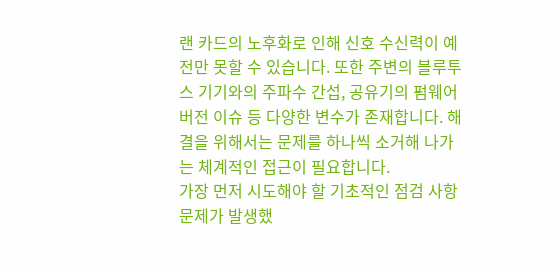랜 카드의 노후화로 인해 신호 수신력이 예전만 못할 수 있습니다. 또한 주변의 블루투스 기기와의 주파수 간섭, 공유기의 펌웨어 버전 이슈 등 다양한 변수가 존재합니다. 해결을 위해서는 문제를 하나씩 소거해 나가는 체계적인 접근이 필요합니다.
가장 먼저 시도해야 할 기초적인 점검 사항
문제가 발생했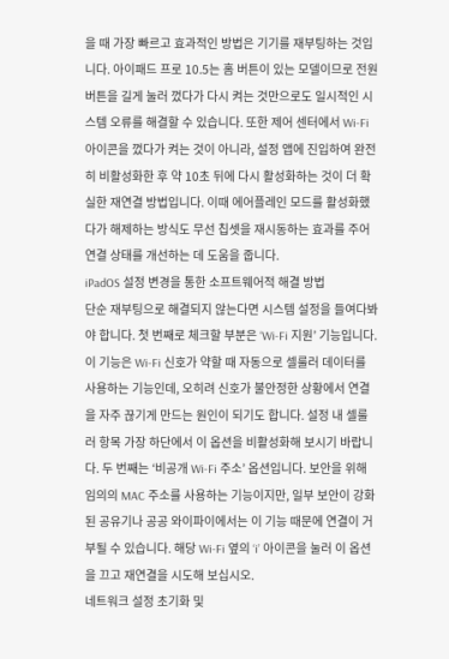을 때 가장 빠르고 효과적인 방법은 기기를 재부팅하는 것입니다. 아이패드 프로 10.5는 홈 버튼이 있는 모델이므로 전원 버튼을 길게 눌러 껐다가 다시 켜는 것만으로도 일시적인 시스템 오류를 해결할 수 있습니다. 또한 제어 센터에서 Wi-Fi 아이콘을 껐다가 켜는 것이 아니라, 설정 앱에 진입하여 완전히 비활성화한 후 약 10초 뒤에 다시 활성화하는 것이 더 확실한 재연결 방법입니다. 이때 에어플레인 모드를 활성화했다가 해제하는 방식도 무선 칩셋을 재시동하는 효과를 주어 연결 상태를 개선하는 데 도움을 줍니다.
iPadOS 설정 변경을 통한 소프트웨어적 해결 방법
단순 재부팅으로 해결되지 않는다면 시스템 설정을 들여다봐야 합니다. 첫 번째로 체크할 부분은 ‘Wi-Fi 지원’ 기능입니다. 이 기능은 Wi-Fi 신호가 약할 때 자동으로 셀룰러 데이터를 사용하는 기능인데, 오히려 신호가 불안정한 상황에서 연결을 자주 끊기게 만드는 원인이 되기도 합니다. 설정 내 셀룰러 항목 가장 하단에서 이 옵션을 비활성화해 보시기 바랍니다. 두 번째는 ‘비공개 Wi-Fi 주소’ 옵션입니다. 보안을 위해 임의의 MAC 주소를 사용하는 기능이지만, 일부 보안이 강화된 공유기나 공공 와이파이에서는 이 기능 때문에 연결이 거부될 수 있습니다. 해당 Wi-Fi 옆의 ‘i’ 아이콘을 눌러 이 옵션을 끄고 재연결을 시도해 보십시오.
네트워크 설정 초기화 및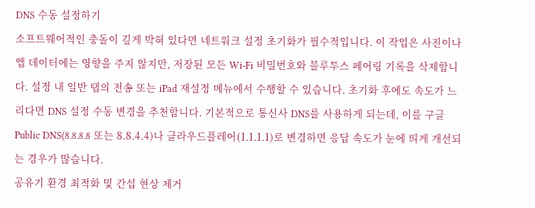DNS 수동 설정하기
소프트웨어적인 충돌이 깊게 박혀 있다면 네트워크 설정 초기화가 필수적입니다. 이 작업은 사진이나 앱 데이터에는 영향을 주지 않지만, 저장된 모든 Wi-Fi 비밀번호와 블루투스 페어링 기록을 삭제합니다. 설정 내 일반 탭의 전송 또는 iPad 재설정 메뉴에서 수행할 수 있습니다. 초기화 후에도 속도가 느리다면 DNS 설정 수동 변경을 추천합니다. 기본적으로 통신사 DNS를 사용하게 되는데, 이를 구글 Public DNS(8.8.8.8 또는 8.8.4.4)나 클라우드플레어(1.1.1.1)로 변경하면 응답 속도가 눈에 띄게 개선되는 경우가 많습니다.
공유기 환경 최적화 및 간섭 현상 제거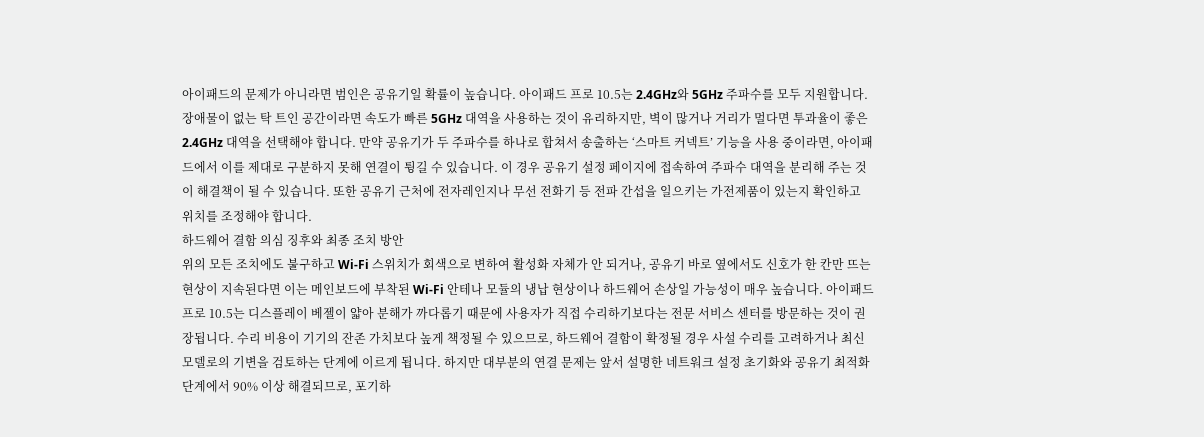아이패드의 문제가 아니라면 범인은 공유기일 확률이 높습니다. 아이패드 프로 10.5는 2.4GHz와 5GHz 주파수를 모두 지원합니다. 장애물이 없는 탁 트인 공간이라면 속도가 빠른 5GHz 대역을 사용하는 것이 유리하지만, 벽이 많거나 거리가 멀다면 투과율이 좋은 2.4GHz 대역을 선택해야 합니다. 만약 공유기가 두 주파수를 하나로 합쳐서 송출하는 ‘스마트 커넥트’ 기능을 사용 중이라면, 아이패드에서 이를 제대로 구분하지 못해 연결이 튕길 수 있습니다. 이 경우 공유기 설정 페이지에 접속하여 주파수 대역을 분리해 주는 것이 해결책이 될 수 있습니다. 또한 공유기 근처에 전자레인지나 무선 전화기 등 전파 간섭을 일으키는 가전제품이 있는지 확인하고 위치를 조정해야 합니다.
하드웨어 결함 의심 징후와 최종 조치 방안
위의 모든 조치에도 불구하고 Wi-Fi 스위치가 회색으로 변하여 활성화 자체가 안 되거나, 공유기 바로 옆에서도 신호가 한 칸만 뜨는 현상이 지속된다면 이는 메인보드에 부착된 Wi-Fi 안테나 모듈의 냉납 현상이나 하드웨어 손상일 가능성이 매우 높습니다. 아이패드 프로 10.5는 디스플레이 베젤이 얇아 분해가 까다롭기 때문에 사용자가 직접 수리하기보다는 전문 서비스 센터를 방문하는 것이 권장됩니다. 수리 비용이 기기의 잔존 가치보다 높게 책정될 수 있으므로, 하드웨어 결함이 확정될 경우 사설 수리를 고려하거나 최신 모델로의 기변을 검토하는 단계에 이르게 됩니다. 하지만 대부분의 연결 문제는 앞서 설명한 네트워크 설정 초기화와 공유기 최적화 단계에서 90% 이상 해결되므로, 포기하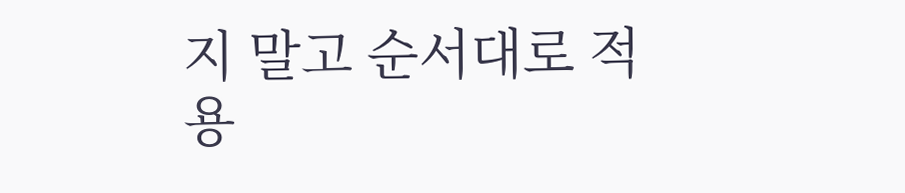지 말고 순서대로 적용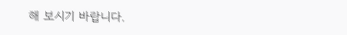해 보시기 바랍니다.